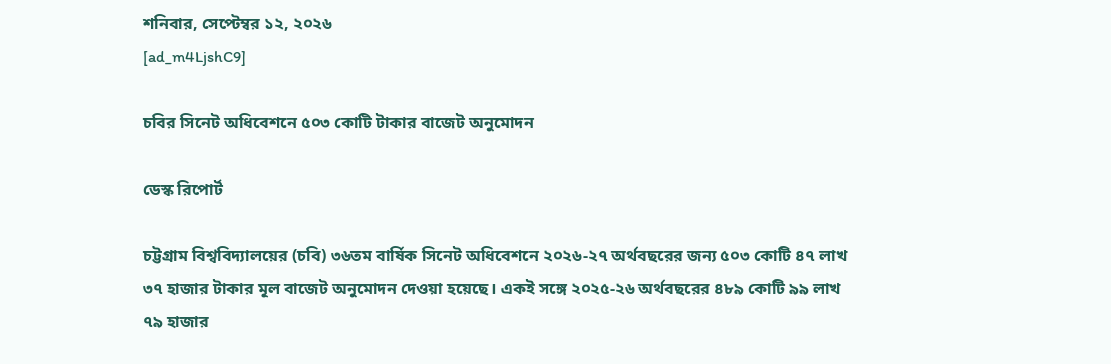শনিবার, সেপ্টেম্বর ১২, ২০২৬
[ad_m4LjshC9]

চবির সিনেট অধিবেশনে ৫০৩ কোটি টাকার বাজেট অনুমোদন

ডেস্ক রিপোর্ট

চট্টগ্রাম বিশ্ববিদ্যালয়ের (চবি) ৩৬তম বার্ষিক সিনেট অধিবেশনে ২০২৬-২৭ অর্থবছরের জন্য ৫০৩ কোটি ৪৭ লাখ ৩৭ হাজার টাকার মূল বাজেট অনুমোদন দেওয়া হয়েছে। একই সঙ্গে ২০২৫-২৬ অর্থবছরের ৪৮৯ কোটি ৯৯ লাখ ৭৯ হাজার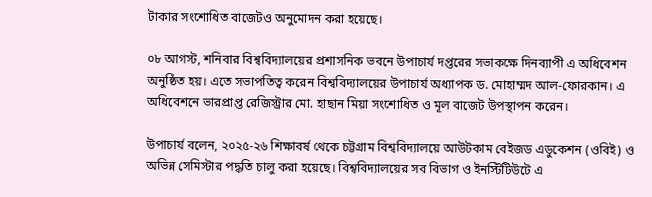টাকার সংশোধিত বাজেটও অনুমোদন করা হয়েছে।

০৮ আগস্ট, শনিবার বিশ্ববিদ্যালয়ের প্রশাসনিক ভবনে উপাচার্য দপ্তরের সভাকক্ষে দিনব্যাপী এ অধিবেশন অনুষ্ঠিত হয়। এতে সভাপতিত্ব করেন বিশ্ববিদ্যালয়ের উপাচার্য অধ্যাপক ড. মোহাম্মদ আল-ফোরকান। এ অধিবেশনে ভারপ্রাপ্ত রেজিস্ট্রার মো. হাছান মিয়া সংশোধিত ও মূল বাজেট উপস্থাপন করেন।

উপাচার্য বলেন, ২০২৫-২৬ শিক্ষাবর্ষ থেকে চট্টগ্রাম বিশ্ববিদ্যালয়ে আউটকাম বেইজড এডুকেশন (ওবিই) ও অভিন্ন সেমিস্টার পদ্ধতি চালু করা হয়েছে। বিশ্ববিদ্যালয়ের সব বিভাগ ও ইনস্টিটিউটে এ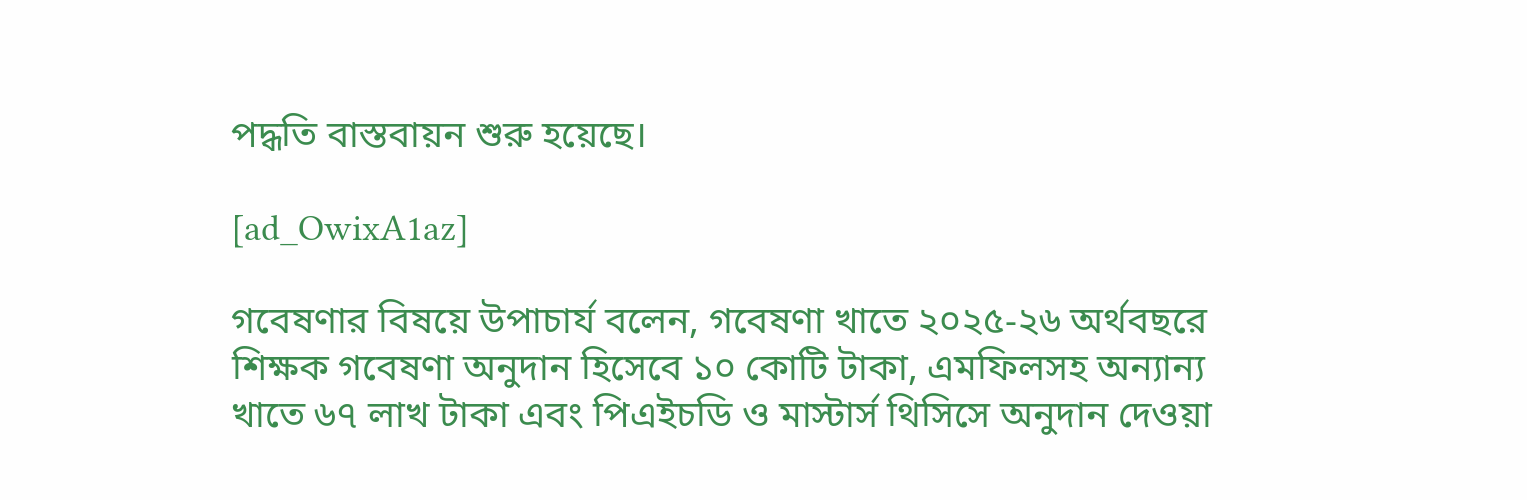পদ্ধতি বাস্তবায়ন শুরু হয়েছে।

[ad_OwixA1az]

গবেষণার বিষয়ে উপাচার্য বলেন, গবেষণা খাতে ২০২৫-২৬ অর্থবছরে শিক্ষক গবেষণা অনুদান হিসেবে ১০ কোটি টাকা, এমফিলসহ অন্যান্য খাতে ৬৭ লাখ টাকা এবং পিএইচডি ও মাস্টার্স থিসিসে অনুদান দেওয়া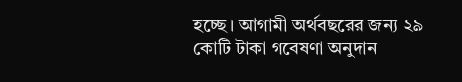হচ্ছে। আগামী অর্থবছরের জন্য ২৯ কোটি টাকা গবেষণা অনুদান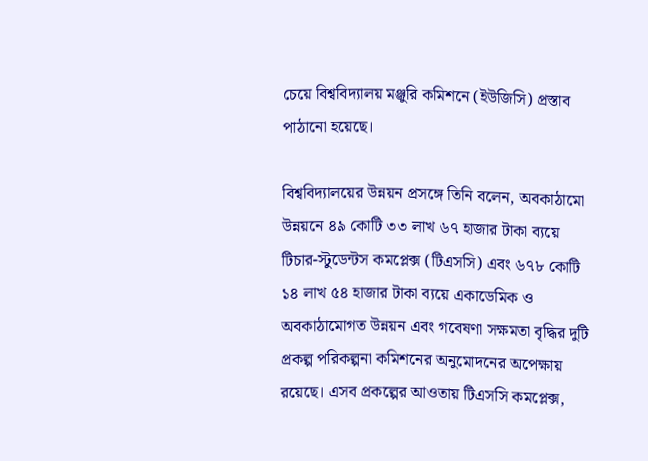চেয়ে বিশ্ববিদ্যালয় মঞ্জুরি কমিশনে (ইউজিসি) প্রস্তাব পাঠানো হয়েছে।

বিশ্ববিদ্যালয়ের উন্নয়ন প্রসঙ্গে তিনি বলেন, অবকাঠামো উন্নয়নে ৪৯ কোটি ৩৩ লাখ ৬৭ হাজার টাকা ব্যয়ে টিচার-স্টুডেন্টস কমপ্লেক্স (টিএসসি) এবং ৬৭৮ কোটি ১৪ লাখ ৫৪ হাজার টাকা ব্যয়ে একাডেমিক ও অবকাঠামোগত উন্নয়ন এবং গবেষণা সক্ষমতা বৃদ্ধির দুটি প্রকল্প পরিকল্পনা কমিশনের অনুমোদনের অপেক্ষায় রয়েছে। এসব প্রকল্পের আওতায় টিএসসি কমপ্লেক্স,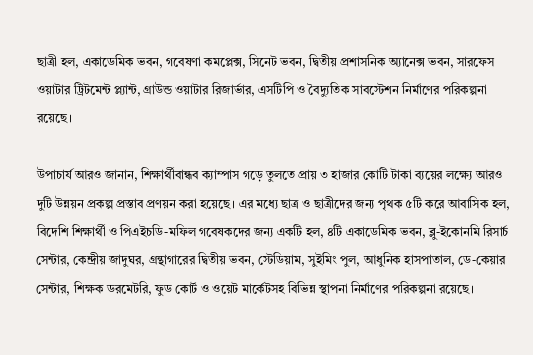ছাত্রী হল, একাডেমিক ভবন, গবেষণা কমপ্লেক্স, সিনেট ভবন, দ্বিতীয় প্রশাসনিক অ্যানেক্স ভবন, সারফেস ওয়াটার ট্রিটমেন্ট প্ল্যান্ট, গ্রাউন্ড ওয়াটার রিজার্ভার, এসটিপি ও বৈদ্যুতিক সাবস্টেশন নির্মাণের পরিকল্পনা রয়েছে।

উপাচার্য আরও জানান, শিক্ষার্থীবান্ধব ক্যাম্পাস গড়ে তুলতে প্রায় ৩ হাজার কোটি টাকা ব্যয়ের লক্ষ্যে আরও দুটি উন্নয়ন প্রকল্প প্রস্তাব প্রণয়ন করা হয়েছে। এর মধ্যে ছাত্র ও ছাত্রীদের জন্য পৃথক ৫টি করে আবাসিক হল, বিদেশি শিক্ষার্থী ও পিএইচডি-মফিল গবেষকদের জন্য একটি হল, ৪টি একাডেমিক ভবন, ব্লু-ইকোনমি রিসার্চ সেন্টার, কেন্দ্রীয় জাদুঘর, গ্রন্থাগারের দ্বিতীয় ভবন, স্টেডিয়াম, সুইমিং পুল, আধুনিক হাসপাতাল, ডে-কেয়ার সেন্টার, শিক্ষক ডরমেটরি, ফুড কোর্ট ও ওয়েট মার্কেটসহ বিভিন্ন স্থাপনা নির্মাণের পরিকল্পনা রয়েছে।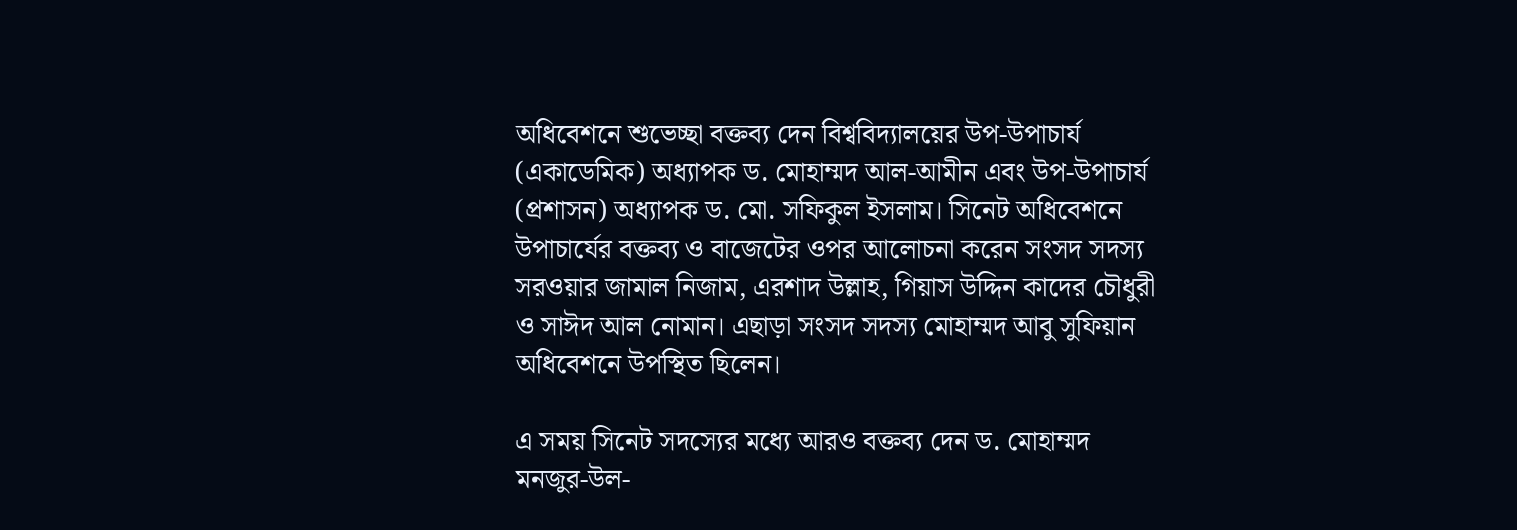অধিবেশনে শুভেচ্ছা বক্তব্য দেন বিশ্ববিদ্যালয়ের উপ-উপাচার্য (একাডেমিক) অধ্যাপক ড. মোহাম্মদ আল-আমীন এবং উপ-উপাচার্য (প্রশাসন) অধ্যাপক ড. মো. সফিকুল ইসলাম। সিনেট অধিবেশনে উপাচার্যের বক্তব্য ও বাজেটের ওপর আলোচনা করেন সংসদ সদস্য সরওয়ার জামাল নিজাম, এরশাদ উল্লাহ, গিয়াস উদ্দিন কাদের চৌধুরী ও সাঈদ আল নোমান। এছাড়া সংসদ সদস্য মোহাম্মদ আবু সুফিয়ান অধিবেশনে উপস্থিত ছিলেন।

এ সময় সিনেট সদস্যের মধ্যে আরও বক্তব্য দেন ড. মোহাম্মদ মনজুর-উল-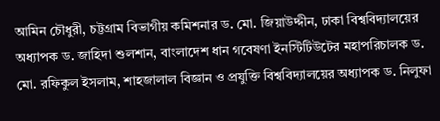আমিন চৌধুরী, চট্টগ্রাম বিভাগীয় কমিশনার ড. মো. জিয়াউদ্দীন, ঢাকা বিশ্ববিদ্যালয়ের অধ্যাপক ড. জাহিদা শুলশান, বাংলাদেশ ধান গবেষণা ইনস্টিটিউটের মহাপরিচালক ড. মো. রফিকুল ইসলাম, শাহজালাল বিজ্ঞান ও প্রযুক্তি বিশ্ববিদ্যালয়ের অধ্যাপক ড. নিলুফা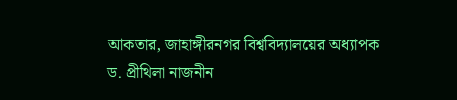আকতার, জাহাঙ্গীরনগর বিশ্ববিদ্যালয়ের অধ্যাপক ড. প্রীথিলা নাজনীন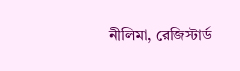নীলিমা, রেজিস্টার্ড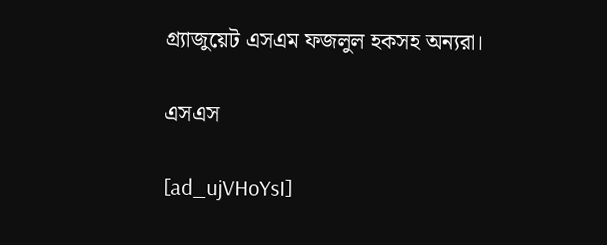গ্র্যাজুয়েট এসএম ফজলুল হকসহ অন্যরা।

এসএস

[ad_ujVHoYsI]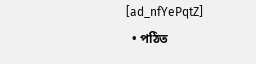[ad_nfYePqtZ]
  • পঠিত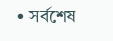• সর্বশেষ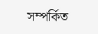সম্পর্কিত